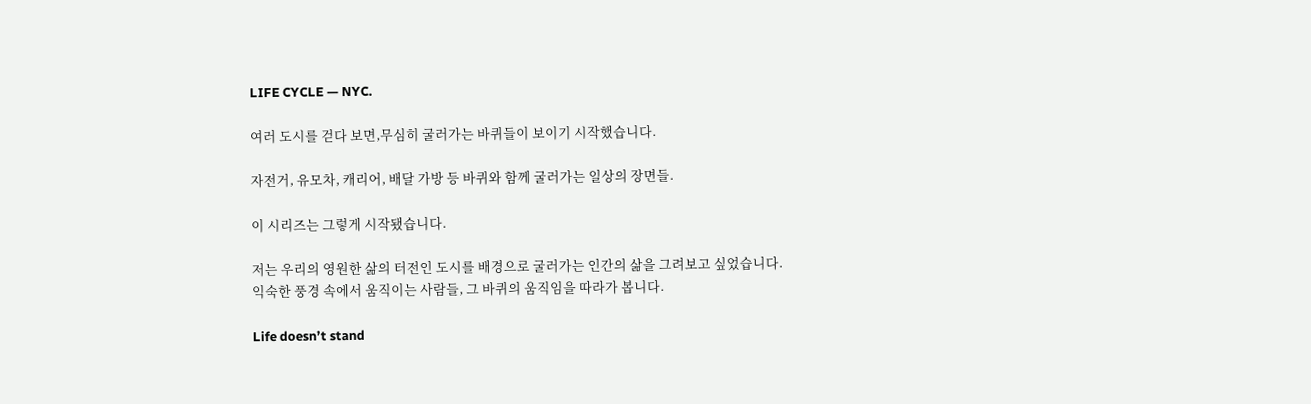LIFE CYCLE — NYC.

여러 도시를 걷다 보면,무심히 굴러가는 바퀴들이 보이기 시작했습니다.

자전거, 유모차, 캐리어, 배달 가방 등 바퀴와 함께 굴러가는 일상의 장면들.

이 시리즈는 그렇게 시작됐습니다.

저는 우리의 영원한 삶의 터전인 도시를 배경으로 굴러가는 인간의 삶을 그려보고 싶었습니다.
익숙한 풍경 속에서 움직이는 사람들, 그 바퀴의 움직임을 따라가 봅니다.

Life doesn’t stand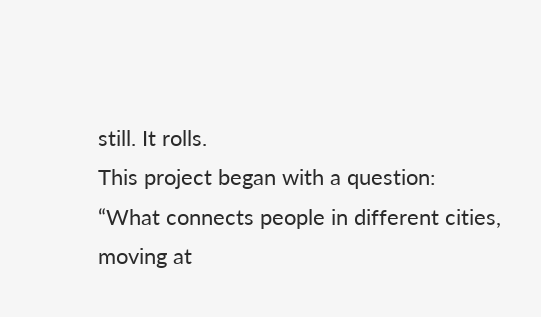still. It rolls.
This project began with a question:
“What connects people in different cities, moving at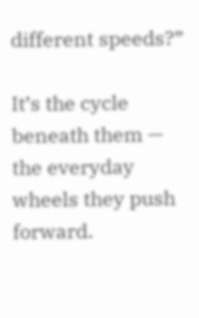different speeds?”

It’s the cycle beneath them —
the everyday wheels they push forward.